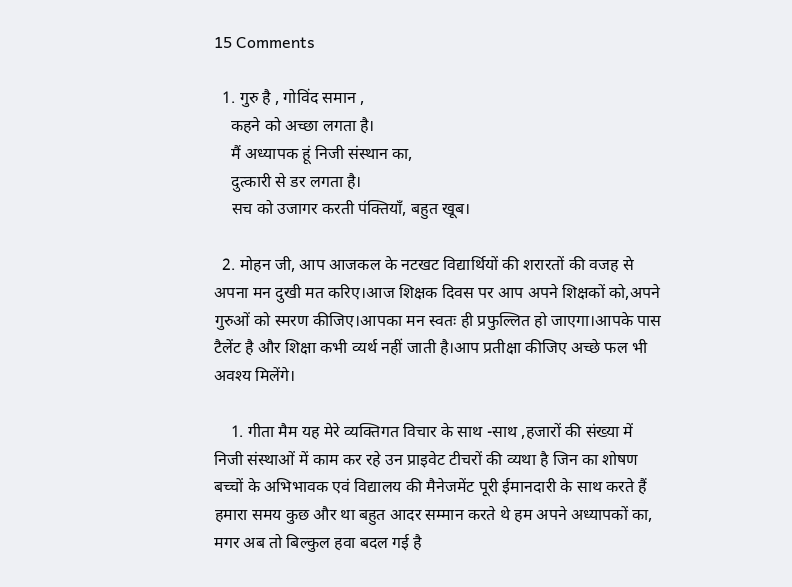15 Comments

  1. गुरु है , गोविंद समान ,
    कहने को अच्छा लगता है।
    मैं अध्यापक हूं निजी संस्थान का,
    दुत्कारी से डर लगता है।
    सच को उजागर करती पंक्तियाँ, बहुत खूब।

  2. मोहन जी, आप आजकल के नटखट विद्यार्थियों की शरारतों की वजह से अपना मन दुखी मत करिए।आज शिक्षक दिवस पर आप अपने शिक्षकों को,अपने गुरुओं को स्मरण कीजिए।आपका मन स्वतः ही प्रफुल्लित हो जाएगा।आपके पास टैलेंट है और शिक्षा कभी व्यर्थ नहीं जाती है।आप प्रतीक्षा कीजिए अच्छे फल भी अवश्य मिलेंगे।

    1. गीता मैम यह मेरे व्यक्तिगत विचार के साथ -साथ ,हजारों की संख्या में निजी संस्थाओं में काम कर रहे उन प्राइवेट टीचरों की व्यथा है जिन का शोषण बच्चों के अभिभावक एवं विद्यालय की मैनेजमेंट पूरी ईमानदारी के साथ करते हैं हमारा समय कुछ और था बहुत आदर सम्मान करते थे हम अपने अध्यापकों का, मगर अब तो बिल्कुल हवा बदल गई है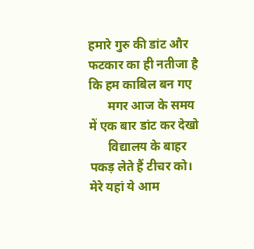हमारे गुरु की डांट और फटकार का ही नतीजा है कि हम काबिल बन गए
      मगर आज के समय में एक बार डांट कर देखो
      विद्यालय के बाहर पकड़ लेते हैं टीचर को। मेरे यहां ये आम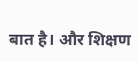बात है। और शिक्षण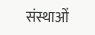संस्थाओं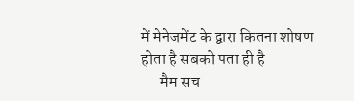में मेनेजमेंट के द्वारा कितना शोषण होता है सबको पता ही है
      मैम सच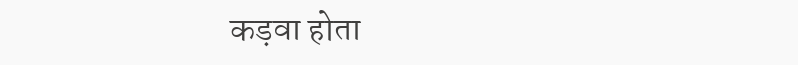कड़वा होता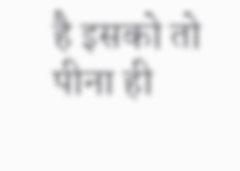है इसको तो पीना ही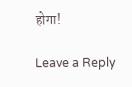होगा!

Leave a Reply